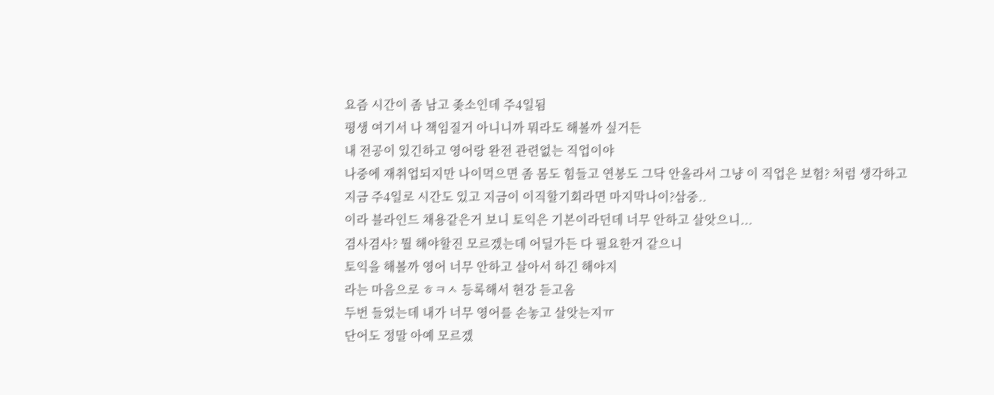요즘 시간이 좀 남고 좆소인데 주4일됨
평생 여기서 나 책임질거 아니니까 뭐라도 해볼까 싶거든
내 전공이 있긴하고 영어랑 완전 관련없는 직업이야
나중에 재취업되지만 나이먹으면 좀 몸도 힘들고 연봉도 그닥 안올라서 그냥 이 직업은 보험? 처럼 생각하고
지금 주4일로 시간도 있고 지금이 이직할기회라면 마지막나이?삼중..
이라 블라인드 채용같은거 보니 토익은 기본이라던데 너무 안하고 살앗으니...
겸사겸사? 뭘 해야할진 모르겠는데 어딜가든 다 필요한거 같으니
토익을 해볼까 영어 너무 안하고 살아서 하긴 해야지
라는 마음으로 ㅎㅋㅅ 등록해서 현강 듣고옴
두번 들었는데 내가 너무 영어를 손놓고 살앗는지ㅠ
단어도 정말 아예 모르겠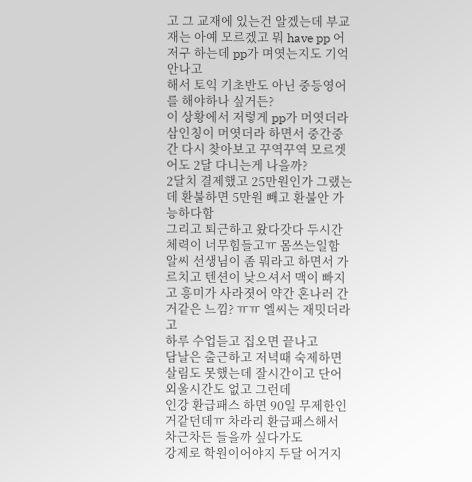고 그 교재에 있는건 알겠는데 부교재는 아예 모르겠고 뭐 have pp 어저구 하는데 pp가 며엿는지도 기억안나고
해서 토익 기초반도 아닌 중등영어를 해야하나 싶거든?
이 상황에서 저렇게 pp가 머엿더라 삼인칭이 머엿더라 하면서 중간중간 다시 찾아보고 꾸역꾸역 모르겟어도 2달 다니는게 나을까?
2달치 결제했고 25만원인가 그랬는데 환불하면 5만원 빼고 환불안 가능하다함
그리고 퇴근하고 왔다갓다 두시간 체력이 너무힘들고ㅠ 몸쓰는일함
알씨 선생님이 좀 뭐라고 하면서 가르치고 텐션이 낮으셔서 맥이 빠지고 흥미가 사라졋어 약간 혼나러 간거같은 느낌? ㅠㅠ 엘씨는 재밋더라고
하루 수업듣고 집오면 끝나고
담날은 출근하고 저녁때 숙제하면 살림도 못했는데 잘시간이고 단어외울시간도 없고 그런데
인강 환급패스 하면 90일 무제한인거같던데ㅠ 차라리 환급패스해서 차근차든 들을까 싶다가도
강제로 학원이어야지 두달 어거지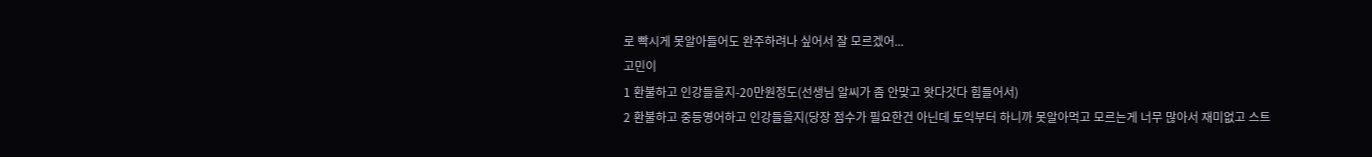로 빡시게 못알아들어도 완주하려나 싶어서 잘 모르겠어...
고민이
1 환불하고 인강들을지-20만원정도(선생님 알씨가 좀 안맞고 왓다갓다 힘들어서)
2 환불하고 중등영어하고 인강들을지(당장 점수가 필요한건 아닌데 토익부터 하니까 못알아먹고 모르는게 너무 많아서 재미없고 스트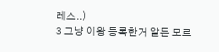레스..)
3 그냥 이왕 등록한거 알든 모르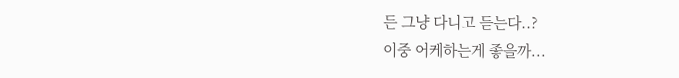든 그냥 다니고 듣는다..?
이중 어케하는게 좋을까...